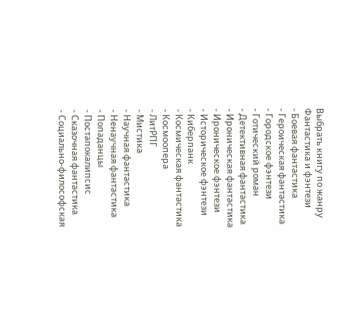Выбрать книгу по жанру
Фантастика и фэнтези
- Боевая фантастика
- Героическая фантастика
- Городское фэнтези
- Готический роман
- Детективная фантастика
- Ироническая фантастика
- Ироническое фэнтези
- Историческое фэнтези
- Киберпанк
- Космическая фантастика
- Космоопера
- ЛитРПГ
- Мистика
- Научная фантастика
- Ненаучная фантастика
- Попаданцы
- Постапокалипсис
- Сказочная фантастика
- Социально-философская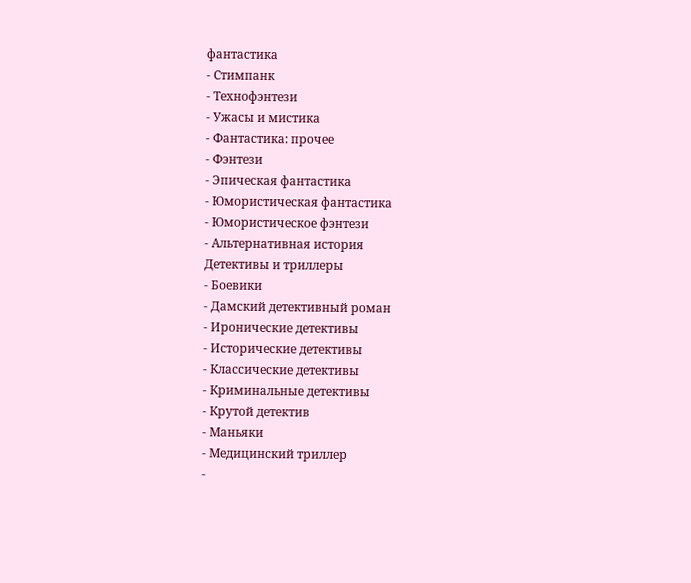фантастика
- Стимпанк
- Технофэнтези
- Ужасы и мистика
- Фантастика: прочее
- Фэнтези
- Эпическая фантастика
- Юмористическая фантастика
- Юмористическое фэнтези
- Альтернативная история
Детективы и триллеры
- Боевики
- Дамский детективный роман
- Иронические детективы
- Исторические детективы
- Классические детективы
- Криминальные детективы
- Крутой детектив
- Маньяки
- Медицинский триллер
-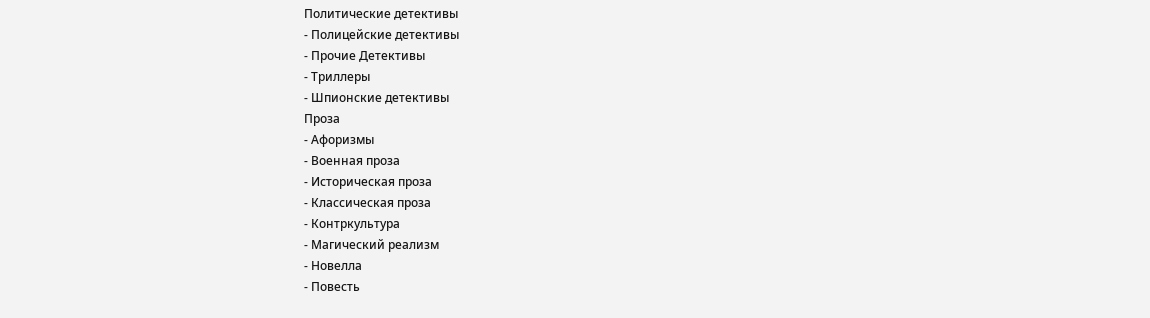Политические детективы
- Полицейские детективы
- Прочие Детективы
- Триллеры
- Шпионские детективы
Проза
- Афоризмы
- Военная проза
- Историческая проза
- Классическая проза
- Контркультура
- Магический реализм
- Новелла
- Повесть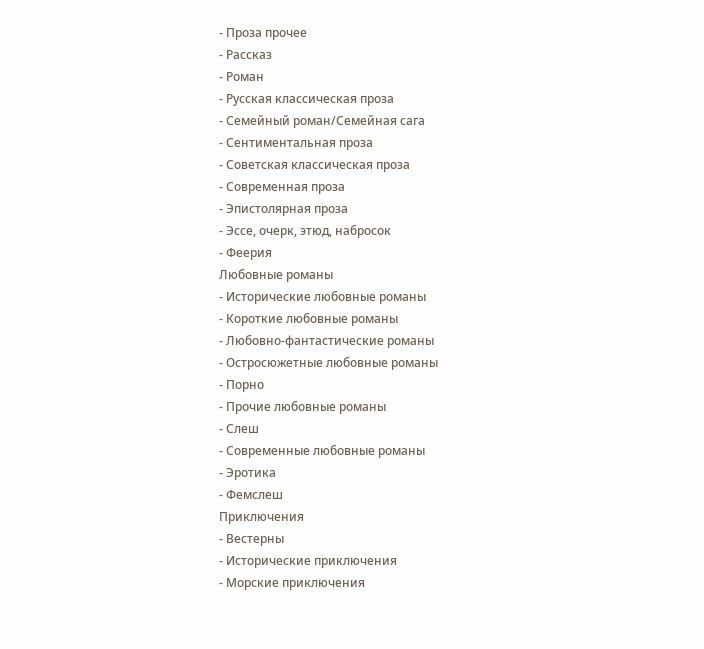- Проза прочее
- Рассказ
- Роман
- Русская классическая проза
- Семейный роман/Семейная сага
- Сентиментальная проза
- Советская классическая проза
- Современная проза
- Эпистолярная проза
- Эссе, очерк, этюд, набросок
- Феерия
Любовные романы
- Исторические любовные романы
- Короткие любовные романы
- Любовно-фантастические романы
- Остросюжетные любовные романы
- Порно
- Прочие любовные романы
- Слеш
- Современные любовные романы
- Эротика
- Фемслеш
Приключения
- Вестерны
- Исторические приключения
- Морские приключения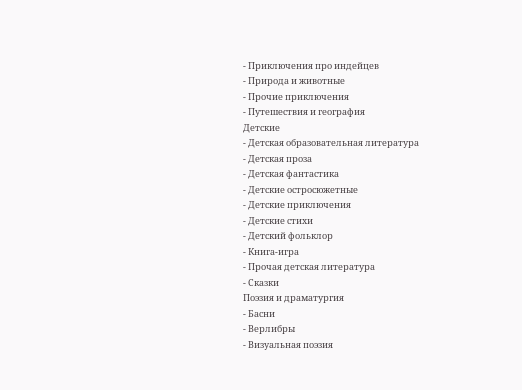- Приключения про индейцев
- Природа и животные
- Прочие приключения
- Путешествия и география
Детские
- Детская образовательная литература
- Детская проза
- Детская фантастика
- Детские остросюжетные
- Детские приключения
- Детские стихи
- Детский фольклор
- Книга-игра
- Прочая детская литература
- Сказки
Поэзия и драматургия
- Басни
- Верлибры
- Визуальная поэзия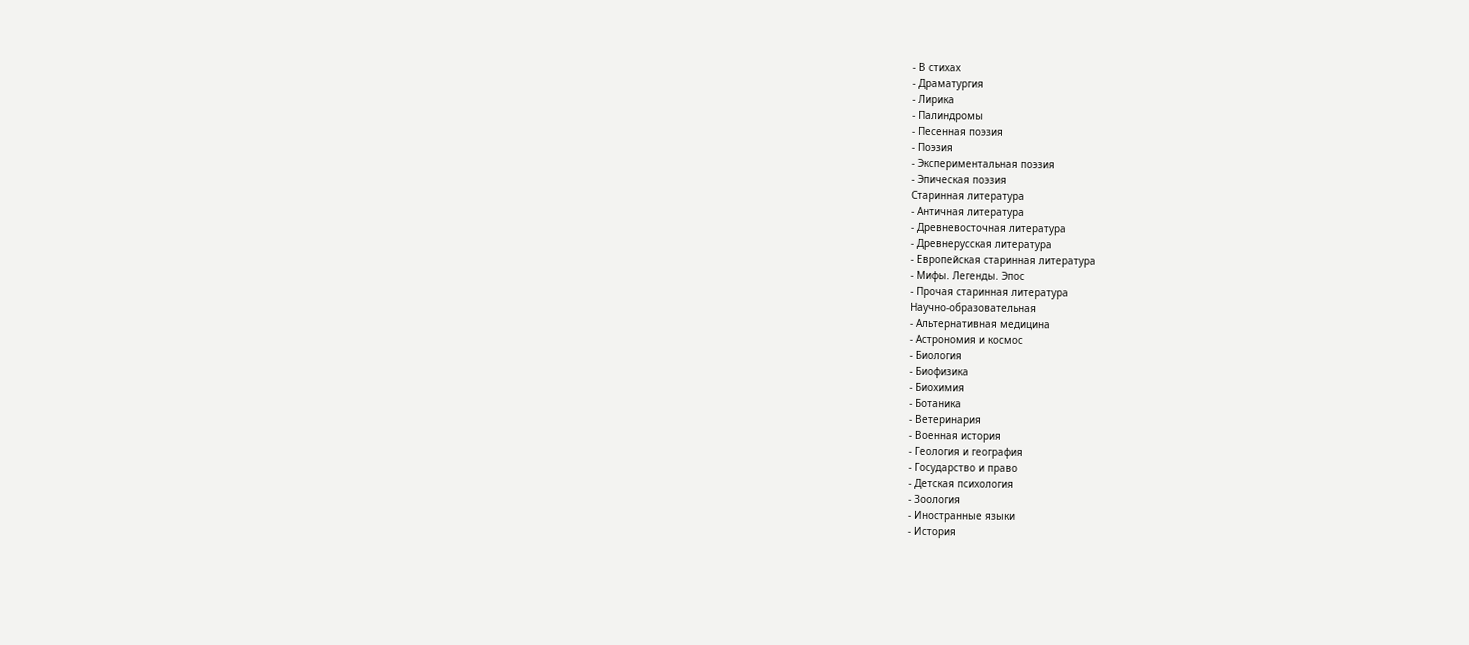- В стихах
- Драматургия
- Лирика
- Палиндромы
- Песенная поэзия
- Поэзия
- Экспериментальная поэзия
- Эпическая поэзия
Старинная литература
- Античная литература
- Древневосточная литература
- Древнерусская литература
- Европейская старинная литература
- Мифы. Легенды. Эпос
- Прочая старинная литература
Научно-образовательная
- Альтернативная медицина
- Астрономия и космос
- Биология
- Биофизика
- Биохимия
- Ботаника
- Ветеринария
- Военная история
- Геология и география
- Государство и право
- Детская психология
- Зоология
- Иностранные языки
- История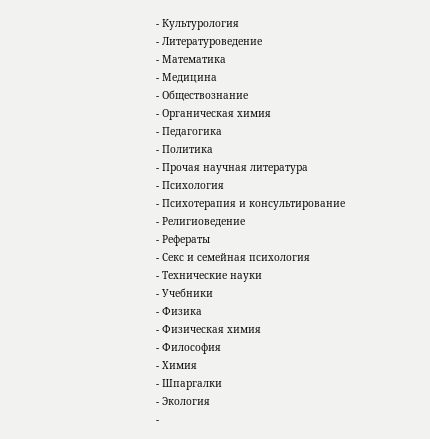- Культурология
- Литературоведение
- Математика
- Медицина
- Обществознание
- Органическая химия
- Педагогика
- Политика
- Прочая научная литература
- Психология
- Психотерапия и консультирование
- Религиоведение
- Рефераты
- Секс и семейная психология
- Технические науки
- Учебники
- Физика
- Физическая химия
- Философия
- Химия
- Шпаргалки
- Экология
-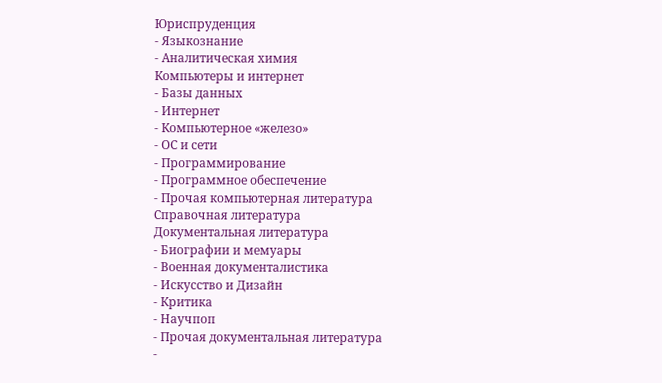Юриспруденция
- Языкознание
- Аналитическая химия
Компьютеры и интернет
- Базы данных
- Интернет
- Компьютерное «железо»
- ОС и сети
- Программирование
- Программное обеспечение
- Прочая компьютерная литература
Справочная литература
Документальная литература
- Биографии и мемуары
- Военная документалистика
- Искусство и Дизайн
- Критика
- Научпоп
- Прочая документальная литература
-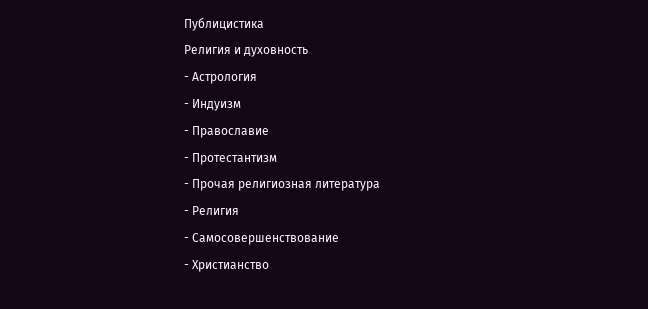Публицистика
Религия и духовность
- Астрология
- Индуизм
- Православие
- Протестантизм
- Прочая религиозная литература
- Религия
- Самосовершенствование
- Христианство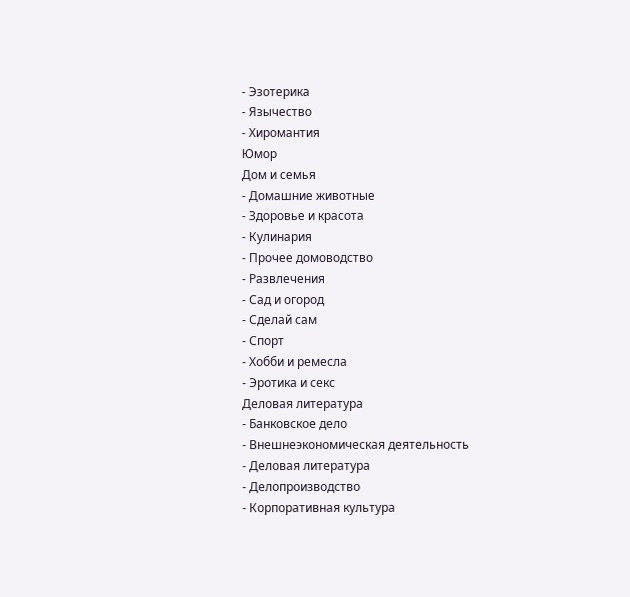- Эзотерика
- Язычество
- Хиромантия
Юмор
Дом и семья
- Домашние животные
- Здоровье и красота
- Кулинария
- Прочее домоводство
- Развлечения
- Сад и огород
- Сделай сам
- Спорт
- Хобби и ремесла
- Эротика и секс
Деловая литература
- Банковское дело
- Внешнеэкономическая деятельность
- Деловая литература
- Делопроизводство
- Корпоративная культура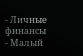- Личные финансы
- Малый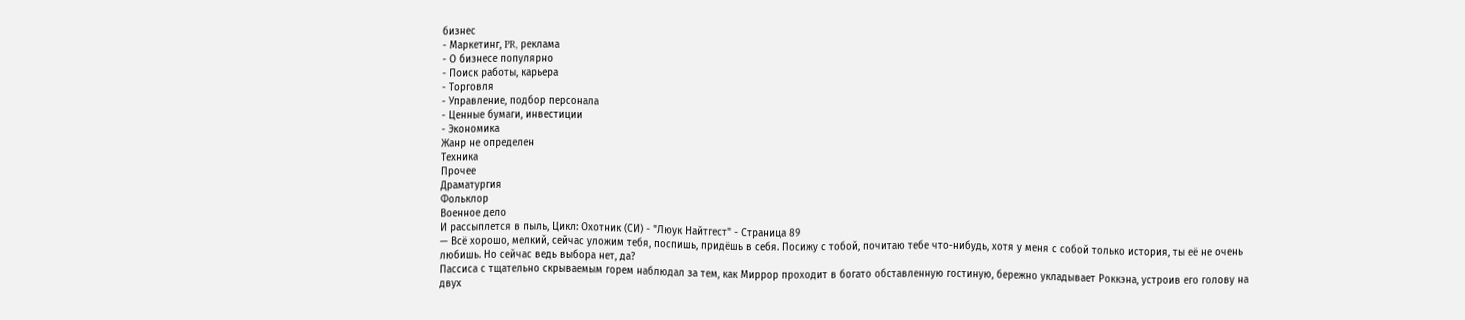бизнес
- Маркетинг, PR, реклама
- О бизнесе популярно
- Поиск работы, карьера
- Торговля
- Управление, подбор персонала
- Ценные бумаги, инвестиции
- Экономика
Жанр не определен
Техника
Прочее
Драматургия
Фольклор
Военное дело
И рассыплется в пыль, Цикл: Охотник (СИ) - "Люук Найтгест" - Страница 89
— Всё хорошо, мелкий, сейчас уложим тебя, поспишь, придёшь в себя. Посижу с тобой, почитаю тебе что-нибудь, хотя у меня с собой только история, ты её не очень любишь. Но сейчас ведь выбора нет, да?
Пассиса с тщательно скрываемым горем наблюдал за тем, как Миррор проходит в богато обставленную гостиную, бережно укладывает Роккэна, устроив его голову на двух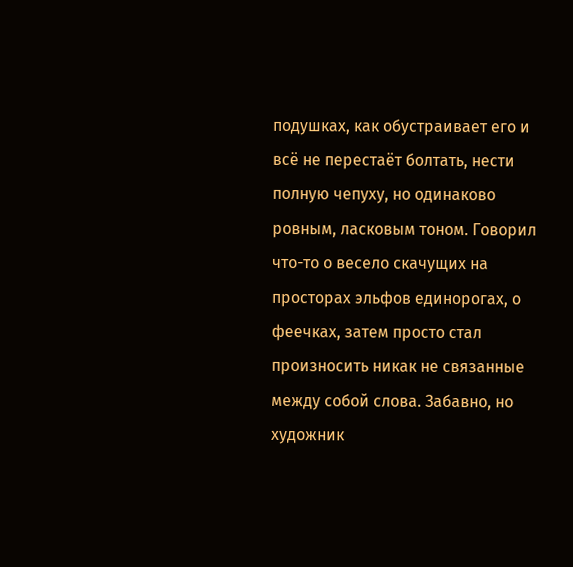подушках, как обустраивает его и всё не перестаёт болтать, нести полную чепуху, но одинаково ровным, ласковым тоном. Говорил что-то о весело скачущих на просторах эльфов единорогах, о феечках, затем просто стал произносить никак не связанные между собой слова. Забавно, но художник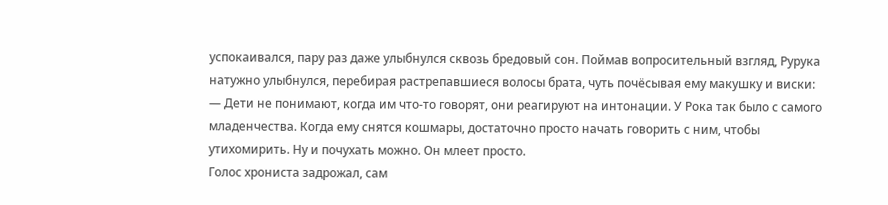успокаивался, пару раз даже улыбнулся сквозь бредовый сон. Поймав вопросительный взгляд, Рурука натужно улыбнулся, перебирая растрепавшиеся волосы брата, чуть почёсывая ему макушку и виски:
— Дети не понимают, когда им что-то говорят, они реагируют на интонации. У Рока так было с самого младенчества. Когда ему снятся кошмары, достаточно просто начать говорить с ним, чтобы утихомирить. Ну и почухать можно. Он млеет просто.
Голос хрониста задрожал, сам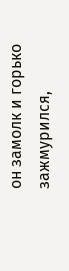он замолк и горько зажмурился,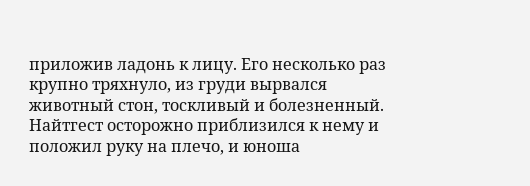приложив ладонь к лицу. Его несколько раз крупно тряхнуло, из груди вырвался животный стон, тоскливый и болезненный. Найтгест осторожно приблизился к нему и положил руку на плечо, и юноша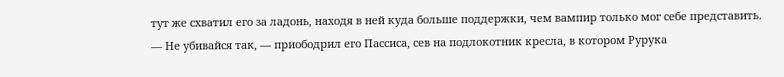тут же схватил его за ладонь, находя в ней куда больше поддержки, чем вампир только мог себе представить.
— Не убивайся так, — приободрил его Пассиса, сев на подлокотник кресла, в котором Рурука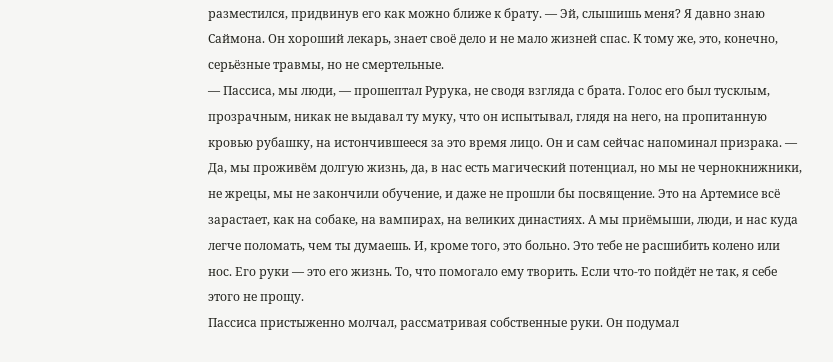разместился, придвинув его как можно ближе к брату. — Эй, слышишь меня? Я давно знаю Саймона. Он хороший лекарь, знает своё дело и не мало жизней спас. К тому же, это, конечно, серьёзные травмы, но не смертельные.
— Пассиса, мы люди, — прошептал Рурука, не сводя взгляда с брата. Голос его был тусклым, прозрачным, никак не выдавал ту муку, что он испытывал, глядя на него, на пропитанную кровью рубашку, на истончившееся за это время лицо. Он и сам сейчас напоминал призрака. — Да, мы проживём долгую жизнь, да, в нас есть магический потенциал, но мы не чернокнижники, не жрецы, мы не закончили обучение, и даже не прошли бы посвящение. Это на Артемисе всё зарастает, как на собаке, на вампирах, на великих династиях. А мы приёмыши, люди, и нас куда легче поломать, чем ты думаешь. И, кроме того, это больно. Это тебе не расшибить колено или нос. Его руки — это его жизнь. То, что помогало ему творить. Если что-то пойдёт не так, я себе этого не прощу.
Пассиса пристыженно молчал, рассматривая собственные руки. Он подумал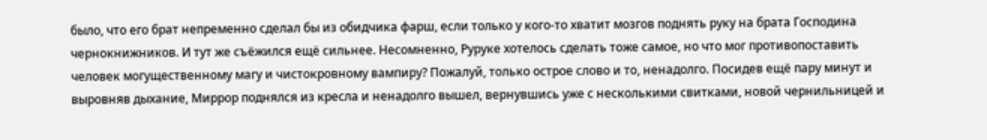было, что его брат непременно сделал бы из обидчика фарш, если только у кого-то хватит мозгов поднять руку на брата Господина чернокнижников. И тут же съёжился ещё сильнее. Несомненно, Руруке хотелось сделать тоже самое, но что мог противопоставить человек могущественному магу и чистокровному вампиру? Пожалуй, только острое слово и то, ненадолго. Посидев ещё пару минут и выровняв дыхание, Миррор поднялся из кресла и ненадолго вышел, вернувшись уже с несколькими свитками, новой чернильницей и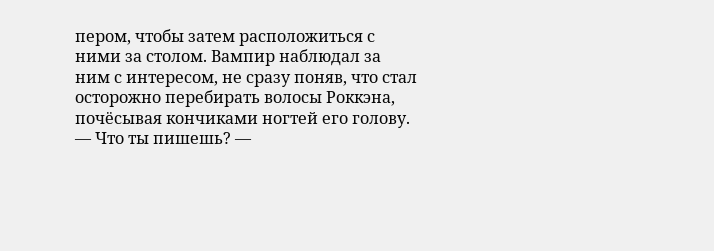пером, чтобы затем расположиться с ними за столом. Вампир наблюдал за ним с интересом, не сразу поняв, что стал осторожно перебирать волосы Роккэна, почёсывая кончиками ногтей его голову.
— Что ты пишешь? —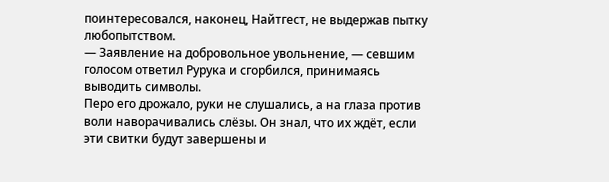поинтересовался, наконец, Найтгест, не выдержав пытку любопытством.
— Заявление на добровольное увольнение, — севшим голосом ответил Рурука и сгорбился, принимаясь выводить символы.
Перо его дрожало, руки не слушались, а на глаза против воли наворачивались слёзы. Он знал, что их ждёт, если эти свитки будут завершены и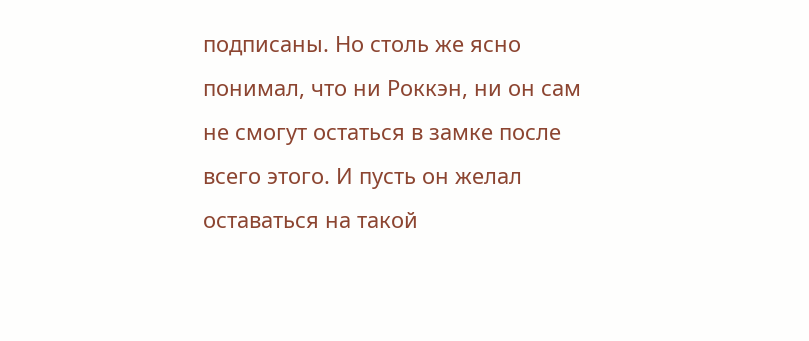подписаны. Но столь же ясно понимал, что ни Роккэн, ни он сам не смогут остаться в замке после всего этого. И пусть он желал оставаться на такой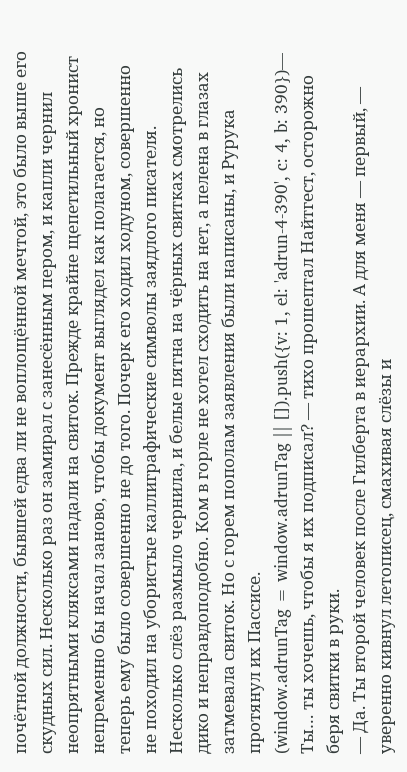почётной должности, бывшей едва ли не воплощённой мечтой, это было выше его скудных сил. Несколько раз он замирал с занесённым пером, и капли чернил неопрятными кляксами падали на свиток. Прежде крайне щепетильный хронист непременно бы начал заново, чтобы документ выглядел как полагается, но теперь ему было совершенно не до того. Почерк его ходил ходуном, совершенно не походил на убористые каллиграфические символы заядлого писателя. Несколько слёз размыло чернила, и белые пятна на чёрных свитках смотрелись дико и неправдоподобно. Ком в горле не хотел сходить на нет, а пелена в глазах затмевала свиток. Но с горем пополам заявления были написаны, и Рурука протянул их Пассисе.
(window.adrunTag = window.adrunTag || []).push({v: 1, el: 'adrun-4-390', c: 4, b: 390})— Ты… ты хочешь, чтобы я их подписал? — тихо прошептал Найтгест, осторожно беря свитки в руки.
— Да. Ты второй человек после Гилберта в иерархии. А для меня — первый, — уверенно кивнул летописец, смахивая слёзы и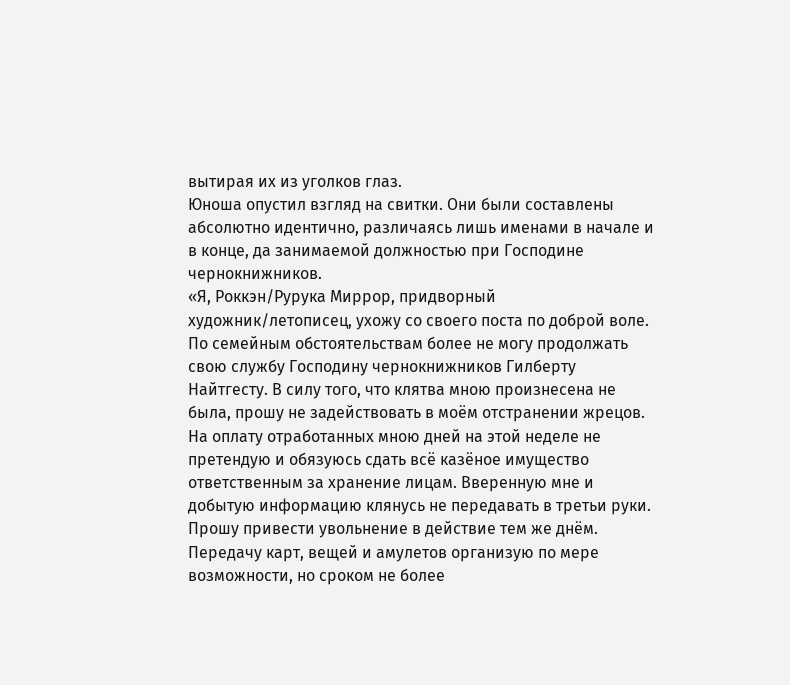вытирая их из уголков глаз.
Юноша опустил взгляд на свитки. Они были составлены абсолютно идентично, различаясь лишь именами в начале и в конце, да занимаемой должностью при Господине чернокнижников.
«Я, Роккэн/Рурука Миррор, придворный художник/летописец, ухожу со своего поста по доброй воле. По семейным обстоятельствам более не могу продолжать свою службу Господину чернокнижников Гилберту Найтгесту. В силу того, что клятва мною произнесена не была, прошу не задействовать в моём отстранении жрецов. На оплату отработанных мною дней на этой неделе не претендую и обязуюсь сдать всё казёное имущество ответственным за хранение лицам. Вверенную мне и добытую информацию клянусь не передавать в третьи руки.
Прошу привести увольнение в действие тем же днём. Передачу карт, вещей и амулетов организую по мере возможности, но сроком не более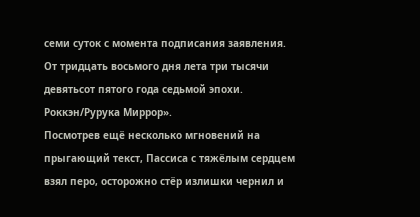семи суток с момента подписания заявления.
От тридцать восьмого дня лета три тысячи девятьсот пятого года седьмой эпохи.
Роккэн/Рурука Миррор».
Посмотрев ещё несколько мгновений на прыгающий текст, Пассиса с тяжёлым сердцем взял перо, осторожно стёр излишки чернил и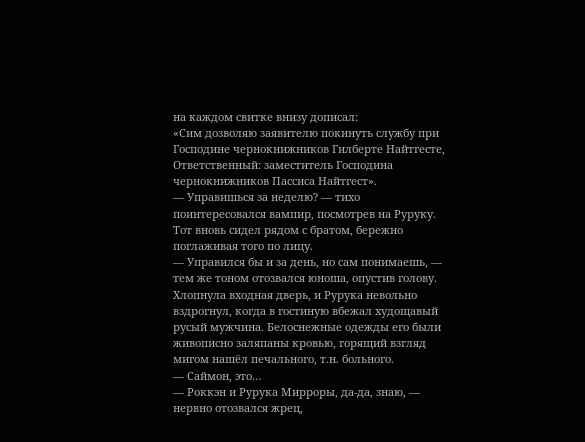на каждом свитке внизу дописал:
«Сим дозволяю заявителю покинуть службу при Господине чернокнижников Гилберте Найтгесте,
Ответственный: заместитель Господина чернокнижников Пассиса Найтгест».
— Управишься за неделю? — тихо поинтересовался вампир, посмотрев на Руруку. Тот вновь сидел рядом с братом, бережно поглаживая того по лицу.
— Управился бы и за день, но сам понимаешь, — тем же тоном отозвался юноша, опустив голову.
Хлопнула входная дверь, и Рурука невольно вздрогнул, когда в гостиную вбежал худощавый русый мужчина. Белоснежные одежды его были живописно заляпаны кровью, горящий взгляд мигом нашёл печального, т.н. больного.
— Саймон, это…
— Роккэн и Рурука Мирроры, да-да, знаю, — нервно отозвался жрец,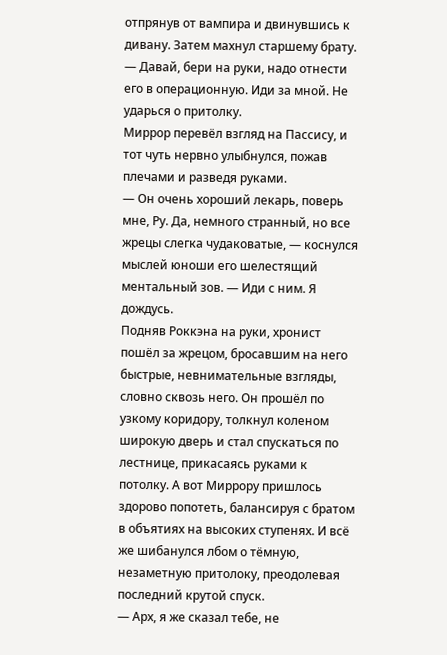отпрянув от вампира и двинувшись к дивану. Затем махнул старшему брату. — Давай, бери на руки, надо отнести его в операционную. Иди за мной. Не ударься о притолку.
Миррор перевёл взгляд на Пассису, и тот чуть нервно улыбнулся, пожав плечами и разведя руками.
— Он очень хороший лекарь, поверь мне, Ру. Да, немного странный, но все жрецы слегка чудаковатые, — коснулся мыслей юноши его шелестящий ментальный зов. — Иди с ним. Я дождусь.
Подняв Роккэна на руки, хронист пошёл за жрецом, бросавшим на него быстрые, невнимательные взгляды, словно сквозь него. Он прошёл по узкому коридору, толкнул коленом широкую дверь и стал спускаться по лестнице, прикасаясь руками к потолку. А вот Миррору пришлось здорово попотеть, балансируя с братом в объятиях на высоких ступенях. И всё же шибанулся лбом о тёмную, незаметную притолоку, преодолевая последний крутой спуск.
— Арх, я же сказал тебе, не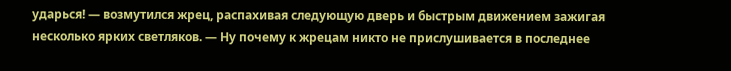ударься! — возмутился жрец, распахивая следующую дверь и быстрым движением зажигая несколько ярких светляков. — Ну почему к жрецам никто не прислушивается в последнее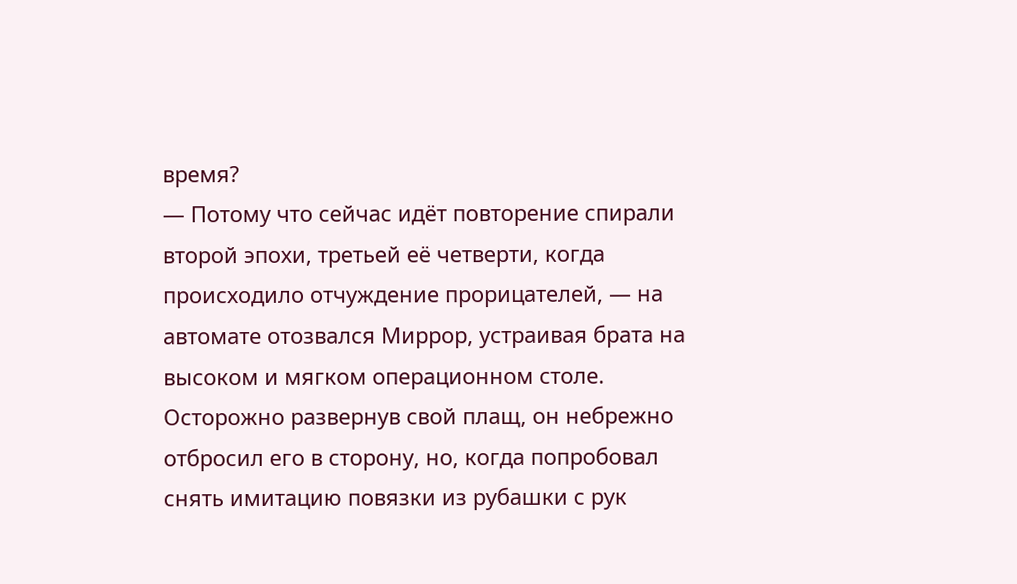время?
— Потому что сейчас идёт повторение спирали второй эпохи, третьей её четверти, когда происходило отчуждение прорицателей, — на автомате отозвался Миррор, устраивая брата на высоком и мягком операционном столе. Осторожно развернув свой плащ, он небрежно отбросил его в сторону, но, когда попробовал снять имитацию повязки из рубашки с рук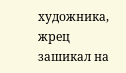художника, жрец зашикал на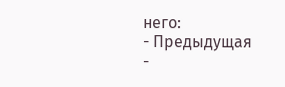него:
- Предыдущая
-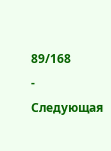89/168
- Следующая